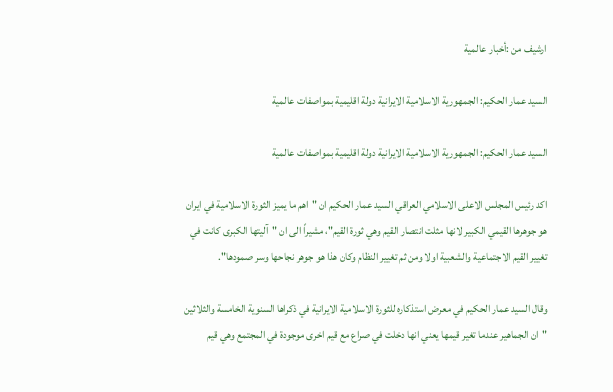ارشيف من :أخبار عالمية

السيد عمار الحكيم: الجمهورية الاسلامية الايرانية دولة اقليمية بمواصفات عالمية

السيد عمار الحكيم: الجمهورية الاسلامية الايرانية دولة اقليمية بمواصفات عالمية

اكد رئيس المجلس الاعلى الاسلامي العراقي السيد عمار الحكيم ان "اهم ما يميز الثورة الاسلامية في ايران هو جوهرها القيمي الكبير لانها مثلت انتصار القيم وهي ثورة القيم"، مشيراً الى ان "آليتها الكبرى كانت في تغيير القيم الاجتماعية والشعبية اولا ومن ثم تغيير النظام وكان هذا هو جوهر نجاحها وسر صمودها".

وقال السيد عمار الحكيم في معرض استذكاره للثورة الاسلامية الايرانية في ذكراها السنوية الخامسة والثلاثين "ان الجماهير عندما تغير قيمها يعني انها دخلت في صراع مع قيم اخرى موجودة في المجتمع وهي قيم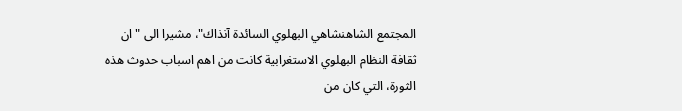المجتمع الشاهنشاهي البهلوي السائدة آنذاك"، مشيرا الى "ان ثقافة النظام البهلوي الاستغرابية كانت من اهم اسباب حدوث هذه الثورة، التي كان من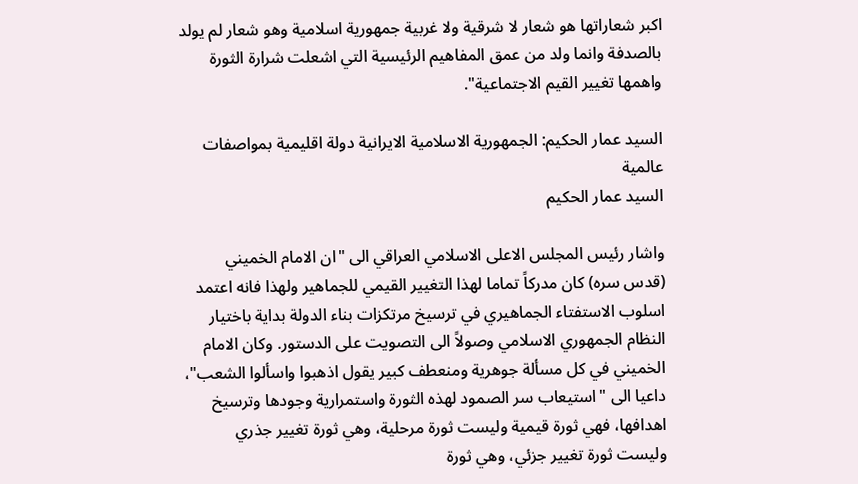اكبر شعاراتها هو شعار لا شرقية ولا غربية جمهورية اسلامية وهو شعار لم يولد بالصدفة وانما ولد من عمق المفاهيم الرئيسية التي اشعلت شرارة الثورة واهمها تغيير القيم الاجتماعية".

السيد عمار الحكيم: الجمهورية الاسلامية الايرانية دولة اقليمية بمواصفات عالمية
السيد عمار الحكيم

واشار رئيس المجلس الاعلى الاسلامي العراقي الى "ان الامام الخميني (قدس سره) كان مدركاً تماما لهذا التغيير القيمي للجماهير ولهذا فانه اعتمد اسلوب الاستفتاء الجماهيري في ترسيخ مرتكزات بناء الدولة بداية باختيار النظام الجمهوري الاسلامي وصولاً الى التصويت على الدستور. وكان الامام الخميني في كل مسألة جوهرية ومنعطف كبير يقول اذهبوا واسألوا الشعب"، داعيا الى "استيعاب سر الصمود لهذه الثورة واستمرارية وجودها وترسيخ اهدافها، فهي ثورة قيمية وليست ثورة مرحلية، وهي ثورة تغيير جذري وليست ثورة تغيير جزئي، وهي ثورة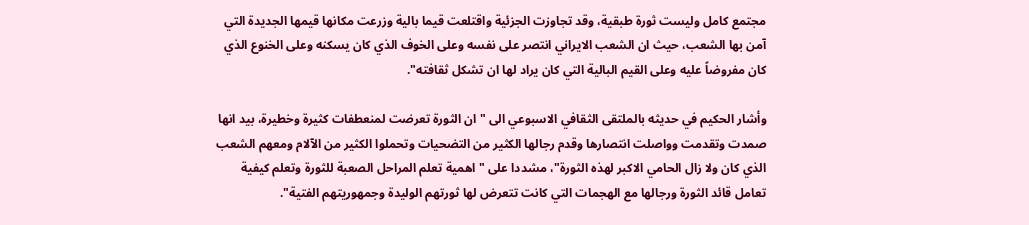مجتمع كامل وليست ثورة طبقية، وقد تجاوزت الجزئية واقتلعت قيما بالية وزرعت مكانها قيمها الجديدة التي آمن بها الشعب، حيث ان الشعب الايراني انتصر على نفسه وعلى الخوف الذي كان يسكنه وعلى الخنوع الذي كان مفروضاً عليه وعلى القيم البالية التي كان يراد لها ان تشكل ثقافته".

وأشار الحكيم في حديثه بالملتقى الثقافي الاسبوعي الى "ان الثورة تعرضت لمنعطفات كثيرة وخطيرة، بيد انها صمدت وتقدمت وواصلت انتصارها وقدم رجالها الكثير من التضحيات وتحملوا الكثير من الآلام ومعهم الشعب الذي كان ولا زال الحامي الاكبر لهذه الثورة"، مشددا على "اهمية تعلم المراحل الصعبة للثورة وتعلم كيفية تعامل قائد الثورة ورجالها مع الهجمات التي كانت تتعرض لها ثورتهم الوليدة وجمهوريتهم الفتية".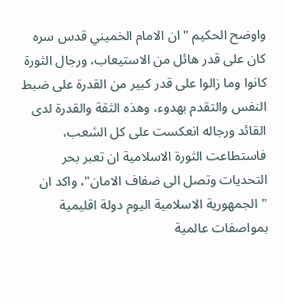واوضح الحكيم "ان الامام الخميني قدس سره كان على قدر هائل من الاستيعاب، ورجال الثورة كانوا وما زالوا على قدر كبير من القدرة على ضبط النفس والتقدم بهدوء، وهذه الثقة والقدرة لدى القائد ورجاله انعكست على كل الشعب، فاستطاعت الثورة الاسلامية ان تعبر بحر التحديات وتصل الى ضفاف الامان"، واكد ان "الجمهورية الاسلامية اليوم دولة اقليمية بمواصفات عالمية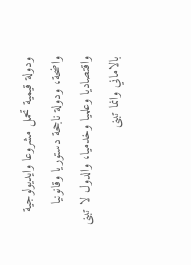ودولة قيمية تحمل مشروعا وايديولوجية واضحة، ودولة ناجحة دستوريا وقانونيا واقتصاديا وعلميا وخدميا، والدول لا تبنى بالاماني وانما تبنى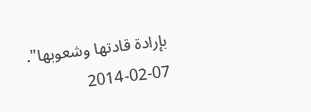بإرادة قادتها وشعوبها".
2014-02-07